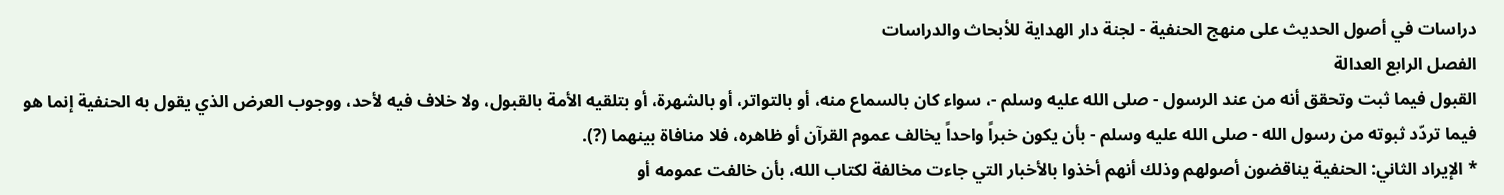دراسات في أصول الحديث على منهج الحنفية - لجنة دار الهداية للأبحاث والدراسات
الفصل الرابع العدالة
القبول فيما ثبت وتحقق أنه من عند الرسول - صلى الله عليه وسلم -، سواء كان بالسماع منه، أو بالتواتر، أو بالشهرة، أو بتلقيه الأمة بالقبول، ولا خلاف فيه لأحد، ووجوب العرض الذي يقول به الحنفية إنما هو فيما تردّد ثبوته من رسول الله - صلى الله عليه وسلم - بأن يكون خبراً واحداً يخالف عموم القرآن أو ظاهره، فلا منافاة بينهما (?).
* الإيراد الثاني: الحنفية يناقضون أصولهم وذلك أنهم أخذوا بالأخبار التي جاءت مخالفة لكتاب الله، بأن خالفت عمومه أو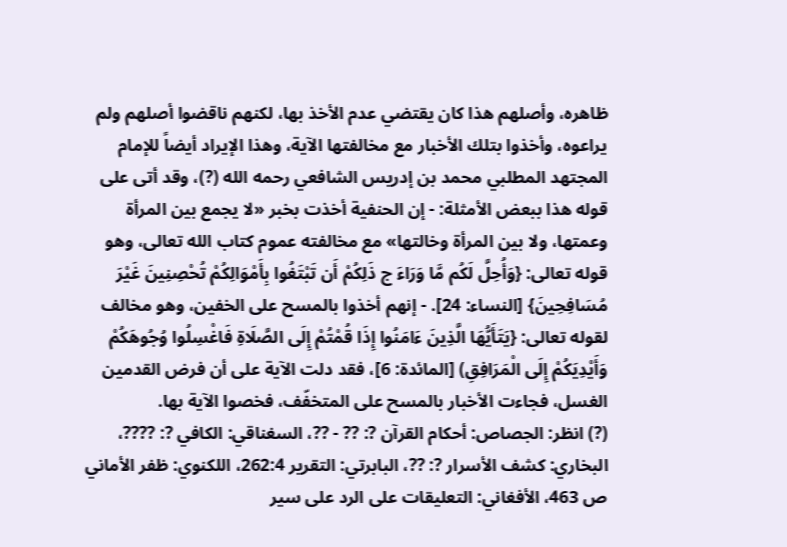ظاهره، وأصلهم هذا كان يقتضي عدم الأخذ بها، لكنهم ناقضوا أصلهم ولم يراعوه، وأخذوا بتلك الأخبار مع مخالفتها الآية، وهذا الإيراد أيضاً للإمام المجتهد المطلبي محمد بن إدريس الشافعي رحمه الله (?)، وقد أتى على قوله هذا ببعض الأمثلة: - إن الحنفية أخذت بخبر «لا يجمع بين المرأة وعمتها، ولا بين المرأة وخالتها» مع مخالفته عموم كتاب الله تعالى، وهو قوله تعالى: {وَأُحِلَّ لَكُم مَّا وَرَاءَ ج ذَلِكُمْ أَن تَبْتَغُوا بِأَمْوَالِكُمْ تُحْصِنِينَ غَيْرَ مُسَافِحِينَ} [النساء: 24]. - إنهم أخذوا بالمسح على الخفين، وهو مخالف لقوله تعالى: {يَتَأَيُّهَا الَّذِينَ ءَامَنُوا إِذَا قُمْتُمْ إِلَى الصَّلَاةِ فَاغْسِلُوا وُجُوهَكُمْ وَأَيْدِيَكُمْ إِلَى الْمَرَافِقِ) [المائدة: 6]، فقد دلت الآية على أن فرض القدمين الغسل، فجاءت الأخبار بالمسح على المتخفّف، فخصوا الآية بها.
(?) انظر: الجصاص: أحكام القرآن ?: ?? - ??، السغناقي: الكافي ?: ????، البخاري: كشف الأسرار ?: ??، البابرتي: التقرير 262:4، اللكنوي: ظفر الأماني ص 463، الأفغاني: التعليقات على الرد على سير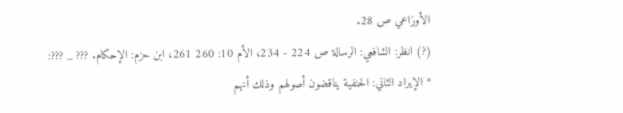الأوزاعي ص 28.
(?) انظر: الشافعي: الرسالة ص 224 - 234، الأم 10: 260 261، ابن حزم: الإحكام. ??? _ ???:
* الإيراد الثاني: الحنفية يناقضون أصولهم وذلك أنهم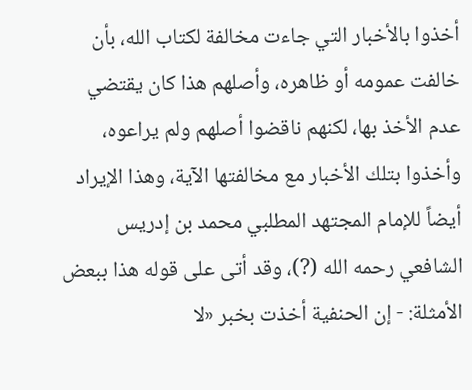أخذوا بالأخبار التي جاءت مخالفة لكتاب الله، بأن خالفت عمومه أو ظاهره، وأصلهم هذا كان يقتضي عدم الأخذ بها، لكنهم ناقضوا أصلهم ولم يراعوه، وأخذوا بتلك الأخبار مع مخالفتها الآية، وهذا الإيراد أيضاً للإمام المجتهد المطلبي محمد بن إدريس الشافعي رحمه الله (?)، وقد أتى على قوله هذا ببعض الأمثلة: - إن الحنفية أخذت بخبر «لا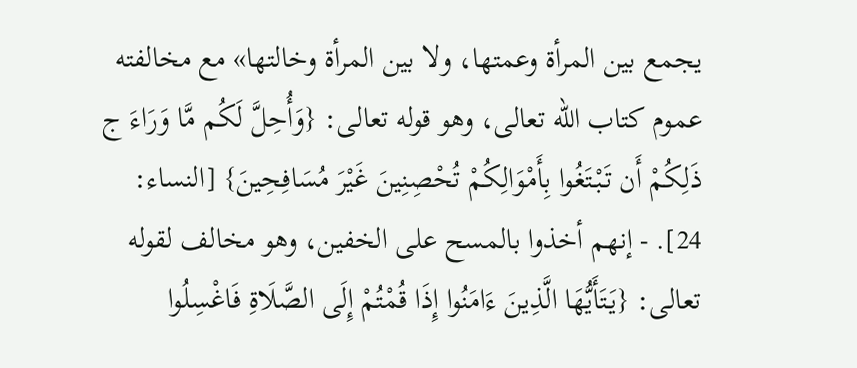يجمع بين المرأة وعمتها، ولا بين المرأة وخالتها» مع مخالفته عموم كتاب الله تعالى، وهو قوله تعالى: {وَأُحِلَّ لَكُم مَّا وَرَاءَ ج ذَلِكُمْ أَن تَبْتَغُوا بِأَمْوَالِكُمْ تُحْصِنِينَ غَيْرَ مُسَافِحِينَ} [النساء: 24]. - إنهم أخذوا بالمسح على الخفين، وهو مخالف لقوله تعالى: {يَتَأَيُّهَا الَّذِينَ ءَامَنُوا إِذَا قُمْتُمْ إِلَى الصَّلَاةِ فَاغْسِلُوا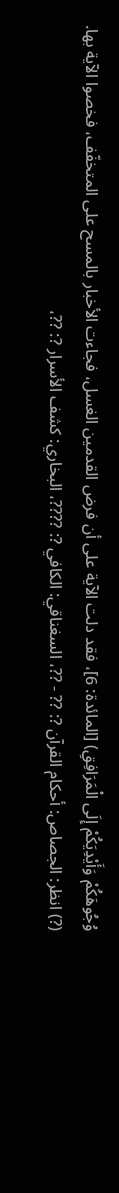وُجُوهَكُمْ وَأَيْدِيَكُمْ إِلَى الْمَرَافِقِ) [المائدة: 6]، فقد دلت الآية على أن فرض القدمين الغسل، فجاءت الأخبار بالمسح على المتخفّف، فخصوا الآية بها.
(?) انظر: الجصاص: أحكام القرآن ?: ?? - ??، السغناقي: الكافي ?: ????، البخاري: كشف الأسرار ?: ??،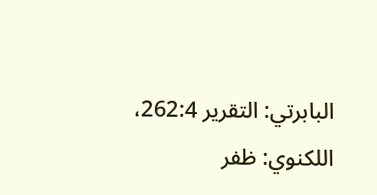البابرتي: التقرير 262:4، اللكنوي: ظفر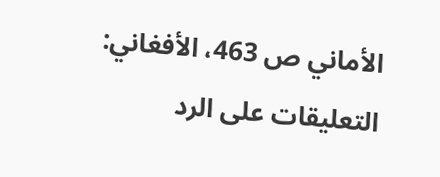الأماني ص 463، الأفغاني: التعليقات على الرد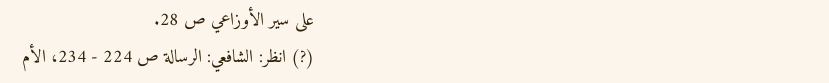على سير الأوزاعي ص 28.
(?) انظر: الشافعي: الرسالة ص 224 - 234، الأم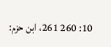10: 260 261، ابن حزم: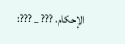الإحكام. ??? _ ???: